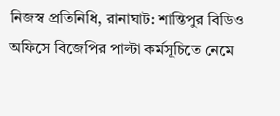নিজস্ব প্রতিনিধি, রানাঘাট: শান্তিপুর বিডিও অফিসে বিজেপির পাল্টা কর্মসূচিতে নেমে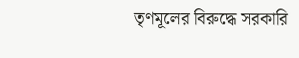তৃণমূলের বিরুদ্ধে সরকারি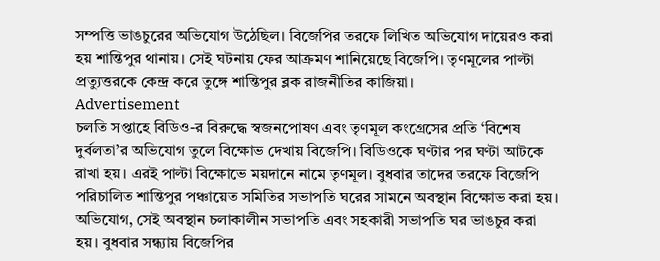সম্পত্তি ভাঙচুরের অভিযোগ উঠেছিল। বিজেপির তরফে লিখিত অভিযোগ দায়েরও করা হয় শান্তিপুর থানায়। সেই ঘটনায় ফের আক্রমণ শানিয়েছে বিজেপি। তৃণমূলের পাল্টা প্রত্যুত্তরকে কেন্দ্র করে তুঙ্গে শান্তিপুর ব্লক রাজনীতির কাজিয়া।
Advertisement
চলতি সপ্তাহে বিডিও-র বিরুদ্ধে স্বজনপোষণ এবং তৃণমূল কংগ্রেসের প্রতি ‘বিশেষ দুর্বলতা’র অভিযোগ তুলে বিক্ষোভ দেখায় বিজেপি। বিডিওকে ঘণ্টার পর ঘণ্টা আটকে রাখা হয়। এরই পাল্টা বিক্ষোভে ময়দানে নামে তৃণমূল। বুধবার তাদের তরফে বিজেপি পরিচালিত শান্তিপুর পঞ্চায়েত সমিতির সভাপতি ঘরের সামনে অবস্থান বিক্ষোভ করা হয়। অভিযোগ, সেই অবস্থান চলাকালীন সভাপতি এবং সহকারী সভাপতি ঘর ভাঙচুর করা হয়। বুধবার সন্ধ্যায় বিজেপির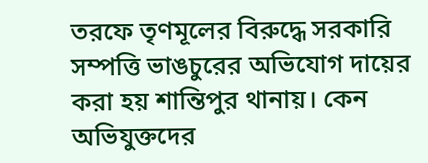তরফে তৃণমূলের বিরুদ্ধে সরকারি সম্পত্তি ভাঙচুরের অভিযোগ দায়ের করা হয় শান্তিপুর থানায়। কেন অভিযুক্তদের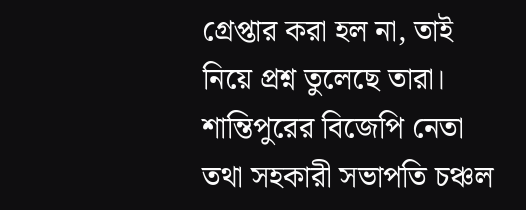গ্রেপ্তার করা হল না, তাই নিয়ে প্রশ্ন তুলেছে তারা। শান্তিপুরের বিজেপি নেতা তথা সহকারী সভাপতি চঞ্চল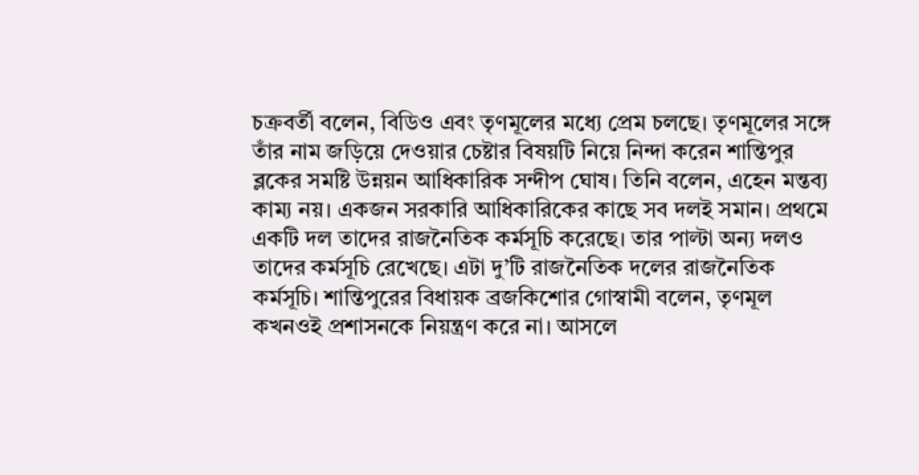চক্রবর্তী বলেন, বিডিও এবং তৃণমূলের মধ্যে প্রেম চলছে। তৃণমূলের সঙ্গে তাঁর নাম জড়িয়ে দেওয়ার চেষ্টার বিষয়টি নিয়ে নিন্দা করেন শান্তিপুর ব্লকের সমষ্টি উন্নয়ন আধিকারিক সন্দীপ ঘোষ। তিনি বলেন, এহেন মন্তব্য কাম্য নয়। একজন সরকারি আধিকারিকের কাছে সব দলই সমান। প্রথমে একটি দল তাদের রাজনৈতিক কর্মসূচি করেছে। তার পাল্টা অন্য দলও তাদের কর্মসূচি রেখেছে। এটা দু’টি রাজনৈতিক দলের রাজনৈতিক কর্মসূচি। শান্তিপুরের বিধায়ক ব্রজকিশোর গোস্বামী বলেন, তৃণমূল কখনওই প্রশাসনকে নিয়ন্ত্রণ করে না। আসলে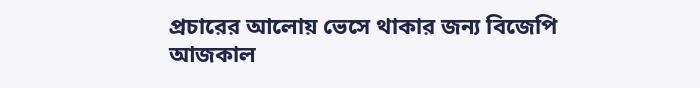প্রচারের আলোয় ভেসে থাকার জন্য বিজেপি আজকাল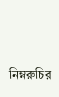নিম্নরুচির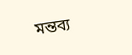মন্তব্য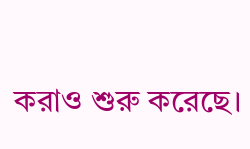করাও শুরু করেছে।